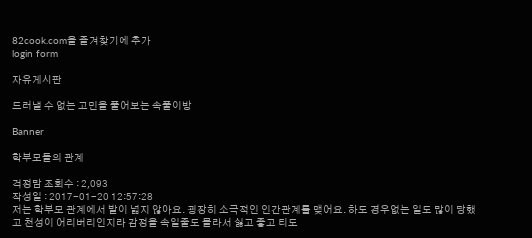82cook.com을 즐겨찾기에 추가
login form

자유게시판

드러낼 수 없는 고민을 풀어보는 속풀이방

Banner

학부모들의 관계

걱정맘 조회수 : 2,093
작성일 : 2017-01-20 12:57:28
저는 학부모 관계에서 발이 넓지 않아요. 굉장히 소극적인 인간관계를 맺어요. 하도 경우없는 일도 많이 당했고 천성이 어리버리인지라 감정을 속일줄도 몰라서 싫고 좋고 티도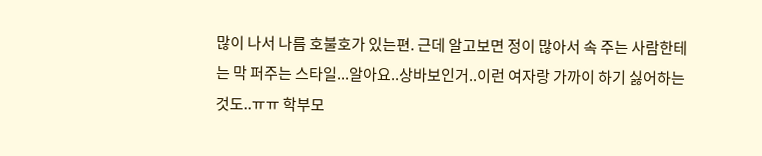많이 나서 나름 호불호가 있는편. 근데 알고보면 정이 많아서 속 주는 사람한테는 막 퍼주는 스타일...알아요..상바보인거..이런 여자랑 가까이 하기 싫어하는 것도..ㅠㅠ 학부모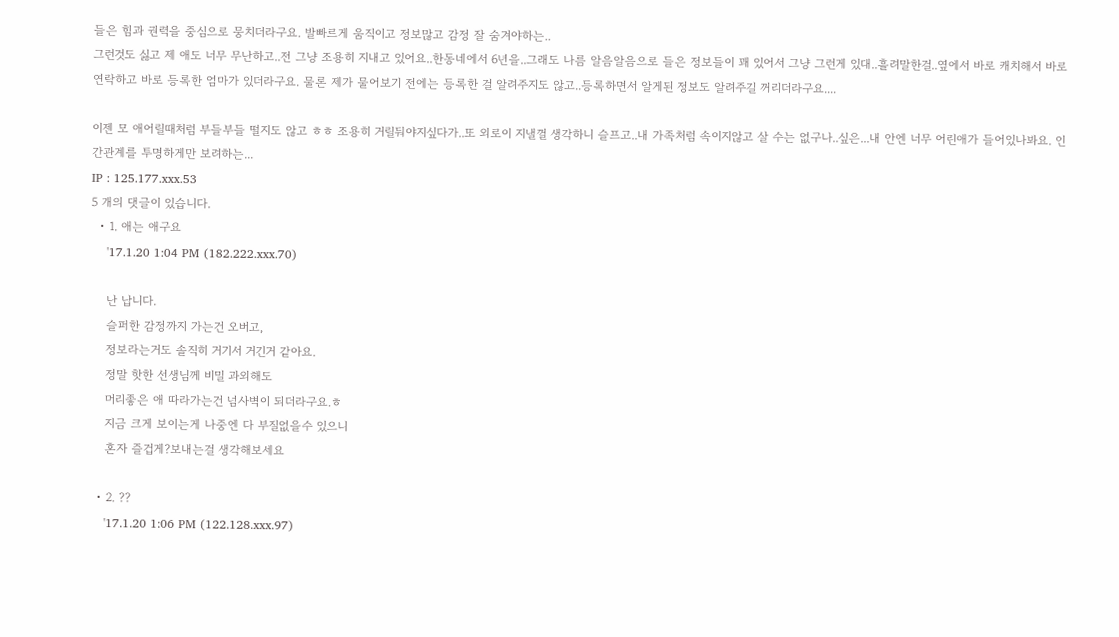들은 힘과 권력을 중심으로 뭉치더라구요. 발빠르게 움직이고 정보많고 감정 잘 숨겨야하는..
그런것도 싫고 제 애도 너무 무난하고..전 그냥 조용히 지내고 있어요..한동네에서 6년을..그래도 나름 알음알음으로 들은 정보들이 꽤 있어서 그냥 그런게 있대..흘려말한걸..옆에서 바로 캐치해서 바로 연락하고 바로 등록한 엄마가 있더라구요. 물론 제가 물어보기 전에는 등록한 걸 알려주지도 않고..등록하면서 알게된 정보도 알려주길 꺼리더라구요....

이젠 모 애어릴때처럼 부들부들 떨지도 않고 ㅎㅎ 조용히 거릴둬야지싶다가..또 외로이 지낼껄 생각하니 슬프고..내 가족처럼 속이지않고 살 수는 없구나..싶은...내 안엔 너무 어린애가 들어있나봐요. 인간관계를 투명하게만 보려하는...
IP : 125.177.xxx.53
5 개의 댓글이 있습니다.
  • 1. 애는 애구요
    '17.1.20 1:04 PM (182.222.xxx.70)

    난 납니다.
    슬퍼한 감정까지 가는건 오버고,
    정보라는거도 솔직히 거기서 거긴거 같아요.
    정말 핫한 선생님께 비밀 과외해도
    머리좋은 애 따라가는건 넘사벽이 되더라구요.ㅎ
    지금 크게 보이는게 나중엔 다 부질없을수 있으니
    혼자 즐겁게?보내는걸 생각해보세요

  • 2. ??
    '17.1.20 1:06 PM (122.128.xxx.97)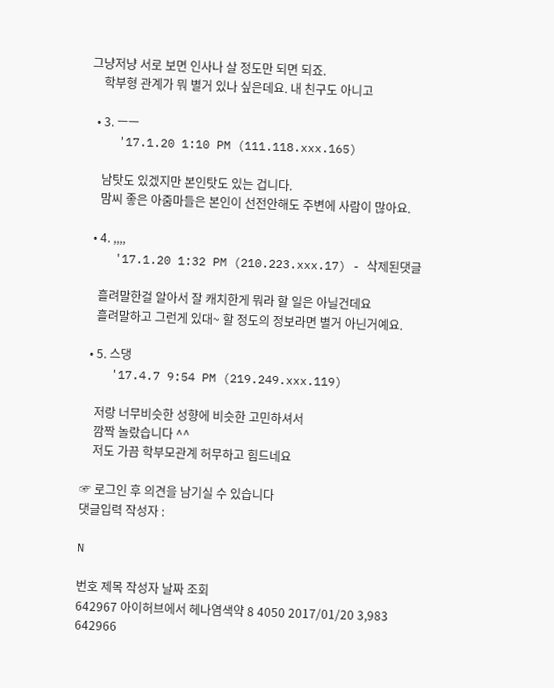그냥저냥 서로 보면 인사나 살 정도만 되면 되죠.
    학부형 관계가 뭐 별거 있나 싶은데요. 내 친구도 아니고

  • 3. ㅡㅡ
    '17.1.20 1:10 PM (111.118.xxx.165)

    남탓도 있겠지만 본인탓도 있는 겁니다.
    맘씨 좋은 아줌마들은 본인이 선전안해도 주변에 사람이 많아요.

  • 4. ,,,,
    '17.1.20 1:32 PM (210.223.xxx.17) - 삭제된댓글

    흘려말한걸 알아서 잘 캐치한게 뭐라 할 일은 아닐건데요
    흘려말하고 그런게 있대~ 할 정도의 정보라면 별거 아닌거예요.

  • 5. 스댕
    '17.4.7 9:54 PM (219.249.xxx.119)

    저랑 너무비슷한 성향에 비슷한 고민하셔서
    깜짝 놀랐습니다 ^^
    저도 가끔 학부모관계 허무하고 힘드네요

☞ 로그인 후 의견을 남기실 수 있습니다
댓글입력 작성자 :

N

번호 제목 작성자 날짜 조회
642967 아이허브에서 헤나염색약 8 4050 2017/01/20 3,983
642966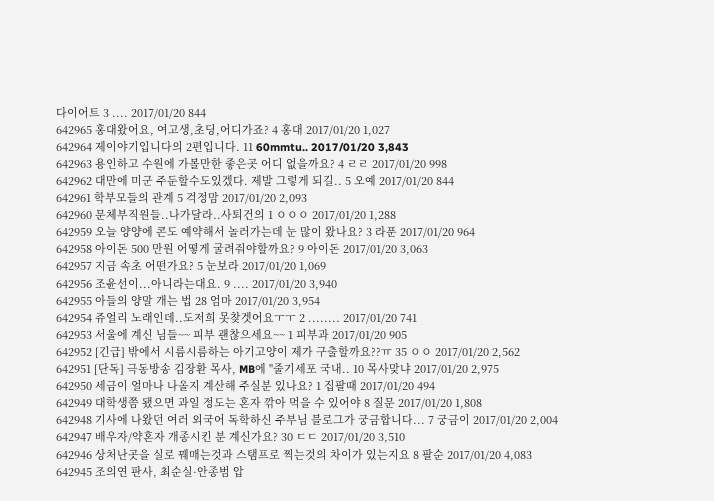다이어트 3 .... 2017/01/20 844
642965 홍대왔어요, 여고생,초딩,어디가죠? 4 홍대 2017/01/20 1,027
642964 제이야기입니다의 2편입니다. 11 60mmtu.. 2017/01/20 3,843
642963 용인하고 수원에 가볼만한 좋은곳 어디 없을까요? 4 ㄹㄹ 2017/01/20 998
642962 대만에 미군 주둔할수도있겠다. 제발 그렇게 되길.. 5 오예 2017/01/20 844
642961 학부모들의 관계 5 걱정맘 2017/01/20 2,093
642960 문체부직원들..나가달라..사퇴건의 1 ㅇㅇㅇ 2017/01/20 1,288
642959 오늘 양양에 콘도 예약해서 놀러가는데 눈 많이 왔나요? 3 라푼 2017/01/20 964
642958 아이돈 500 만원 어떻게 굴려줘야할까요? 9 아이돈 2017/01/20 3,063
642957 지금 속초 어떤가요? 5 눈보라 2017/01/20 1,069
642956 조윤선이...아니라는대요. 9 .... 2017/01/20 3,940
642955 아들의 양말 개는 법 28 엄마 2017/01/20 3,954
642954 쥬얼리 노래인데..도저희 못찾겟어요ㅜㅜ 2 ........ 2017/01/20 741
642953 서울에 계신 님들~~ 피부 괜찮으세요~~ 1 피부과 2017/01/20 905
642952 [긴급] 밖에서 시름시름하는 아기고양이 제가 구출할까요??ㅠ 35 ㅇㅇ 2017/01/20 2,562
642951 [단독] 극동방송 김장환 목사, MB에 "줄기세포 국내.. 10 목사맞냐 2017/01/20 2,975
642950 세금이 얼마나 나올지 계산해 주실분 있나요? 1 집팔때 2017/01/20 494
642949 대학생쯤 됐으면 과일 정도는 혼자 깎아 먹을 수 있어야 8 질문 2017/01/20 1,808
642948 기사에 나왔던 여러 외국어 독학하신 주부님 블로그가 궁금합니다... 7 궁금이 2017/01/20 2,004
642947 배우자/약혼자 개종시킨 분 계신가요? 30 ㄷㄷ 2017/01/20 3,510
642946 상처난곳을 실로 꿰매는것과 스탬프로 찍는것의 차이가 있는지요 8 팔순 2017/01/20 4,083
642945 조의연 판사, 최순실·안종범 압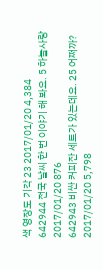색 영장도 기각 23 2017/01/20 4,384
642944 전국 날씨 한 번 이야기 해 봐요. 5 하늘사랑 2017/01/20 876
642943 비싼 커피잔 세트가 있는데요. 25 어쩌까? 2017/01/20 5,798